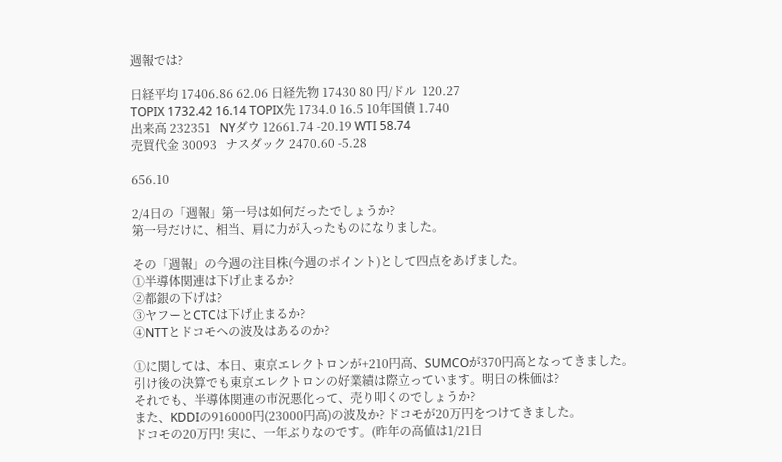週報では?

日経平均 17406.86 62.06 日経先物 17430 80 円/ドル  120.27
TOPIX 1732.42 16.14 TOPIX先 1734.0 16.5 10年国債 1.740
出来高 232351   NYダウ 12661.74 -20.19 WTI 58.74
売買代金 30093   ナスダック 2470.60 -5.28

656.10

2/4日の「週報」第一号は如何だったでしょうか?
第一号だけに、相当、肩に力が入ったものになりました。

その「週報」の今週の注目株(今週のポイント)として四点をあげました。
①半導体関連は下げ止まるか?
②都銀の下げは?
③ヤフーとCTCは下げ止まるか?
④NTTとドコモへの波及はあるのか?

①に関しては、本日、東京エレクトロンが+210円高、SUMCOが370円高となってきました。
引け後の決算でも東京エレクトロンの好業績は際立っています。明日の株価は?
それでも、半導体関連の市況悪化って、売り叩くのでしょうか?
また、KDDIの916000円(23000円高)の波及か? ドコモが20万円をつけてきました。
ドコモの20万円! 実に、一年ぶりなのです。(昨年の高値は1/21日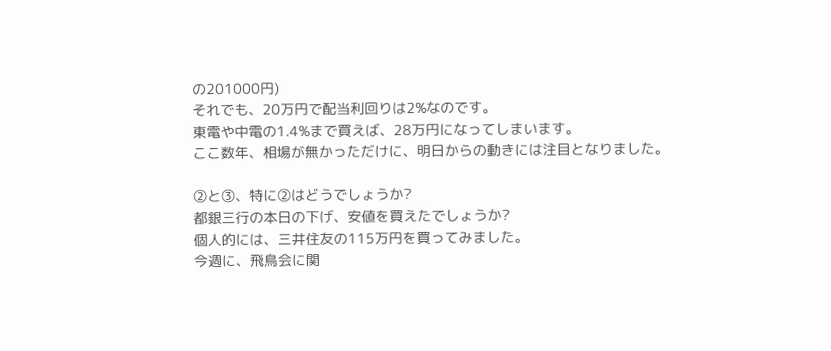の201000円)
それでも、20万円で配当利回りは2%なのです。
東電や中電の1.4%まで買えば、28万円になってしまいます。
ここ数年、相場が無かっただけに、明日からの動きには注目となりました。

②と③、特に②はどうでしょうか?
都銀三行の本日の下げ、安値を買えたでしょうか?
個人的には、三井住友の115万円を買ってみました。
今週に、飛鳥会に関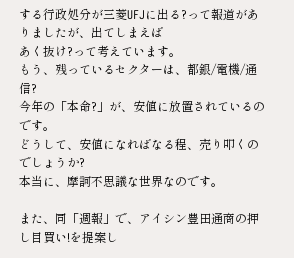する行政処分が三菱UFJに出る?って報道がありましたが、出てしまえば
あく抜け?って考えています。
もう、残っているセクターは、都銀/電機/通信?
今年の「本命?」が、安値に放置されているのです。
どうして、安値になればなる程、売り叩くのでしょうか?
本当に、摩訶不思議な世界なのです。

また、同「週報」で、アイシン豊田通商の押し目買い!を提案し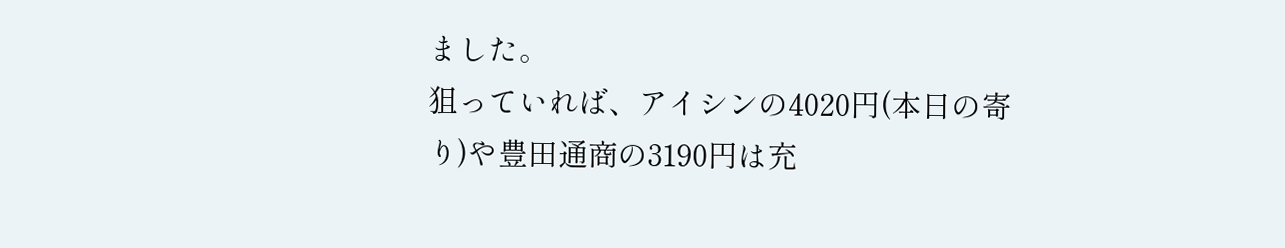ました。
狙っていれば、アイシンの4020円(本日の寄り)や豊田通商の3190円は充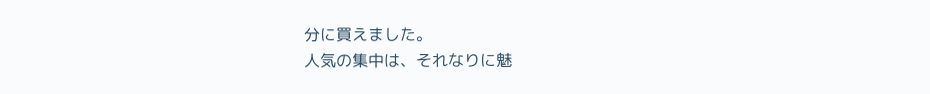分に買えました。
人気の集中は、それなりに魅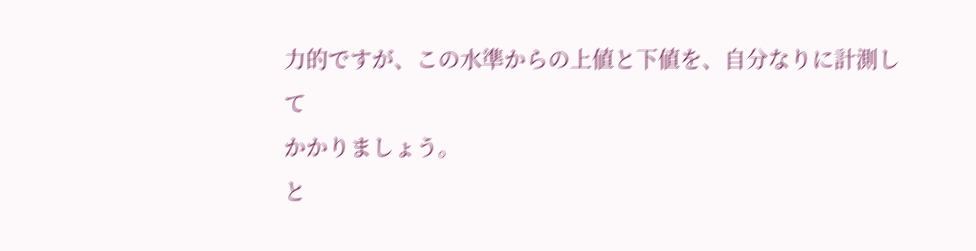力的ですが、この水準からの上値と下値を、自分なりに計測して
かかりましょう。
と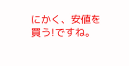にかく、安値を買う!ですね。